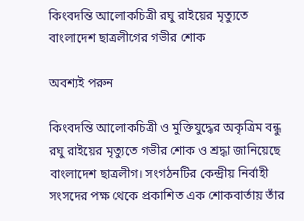কিংবদন্তি আলোকচিত্রী রঘু রাইয়ের মৃত্যুতে বাংলাদেশ ছাত্রলীগের গভীর শোক

অবশ্যই পরুন

কিংবদন্তি আলোকচিত্রী ও মুক্তিযুদ্ধের অকৃত্রিম বন্ধু রঘু রাইয়ের মৃত্যুতে গভীর শোক ও শ্রদ্ধা জানিয়েছে বাংলাদেশ ছাত্রলীগ। সংগঠনটির কেন্দ্রীয় নির্বাহী সংসদের পক্ষ থেকে প্রকাশিত এক শোকবার্তায় তাঁর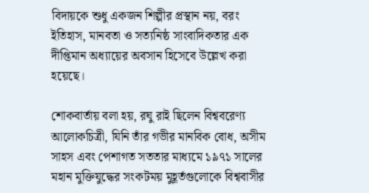বিদায়কে শুধু একজন শিল্পীর প্রস্থান নয়, বরং ইতিহাস, মানবতা ও সত্যনিষ্ঠ সাংবাদিকতার এক দীপ্তিমান অধ্যায়ের অবসান হিসেবে উল্লেখ করা হয়েছে।

শোকবার্তায় বলা হয়, রঘু রাই ছিলেন বিশ্ববরেণ্য আলোকচিত্রী, যিনি তাঁর গভীর মানবিক বোধ, অসীম সাহস এবং পেশাগত সততার মাধ্যমে ১৯৭১ সালের মহান মুক্তিযুদ্ধের সংকটময় মুহূর্তগুলোকে বিশ্ববাসীর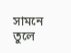সামনে তুলে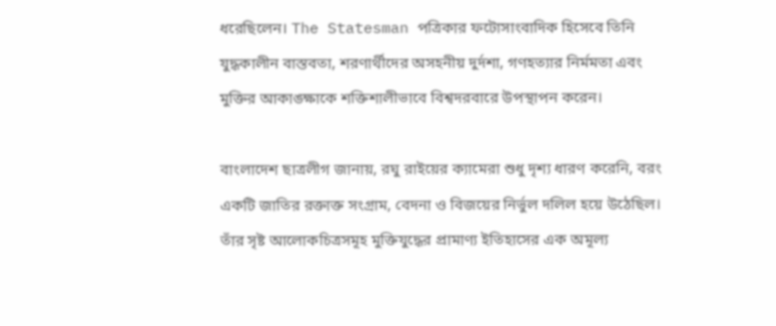ধরেছিলেন। The Statesman পত্রিকার ফটোসাংবাদিক হিসেবে তিনি যুদ্ধকালীন বাস্তবতা, শরণার্থীদের অসহনীয় দুর্দশা, গণহত্যার নির্মমতা এবং মুক্তির আকাঙ্ক্ষাকে শক্তিশালীভাবে বিশ্বদরবারে উপস্থাপন করেন।

বাংলাদেশ ছাত্রলীগ জানায়, রঘু রাইয়ের ক্যামেরা শুধু দৃশ্য ধারণ করেনি, বরং একটি জাতির রক্তাক্ত সংগ্রাম, বেদনা ও বিজয়ের নির্ভুল দলিল হয়ে উঠেছিল। তাঁর সৃষ্ট আলোকচিত্রসমূহ মুক্তিযুদ্ধের প্রামাণ্য ইতিহাসের এক অমূল্য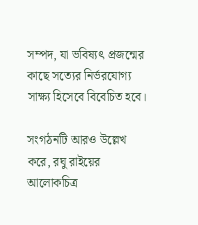সম্পদ, যা ভবিষ্যৎ প্রজন্মের কাছে সত্যের নির্ভরযোগ্য সাক্ষ্য হিসেবে বিবেচিত হবে।

সংগঠনটি আরও উল্লেখ করে, রঘু রাইয়ের আলোকচিত্র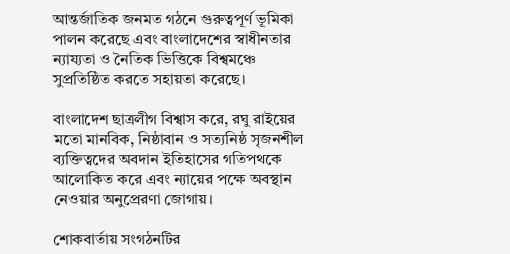আন্তর্জাতিক জনমত গঠনে গুরুত্বপূর্ণ ভূমিকা পালন করেছে এবং বাংলাদেশের স্বাধীনতার ন্যায্যতা ও নৈতিক ভিত্তিকে বিশ্বমঞ্চে সুপ্রতিষ্ঠিত করতে সহায়তা করেছে।

বাংলাদেশ ছাত্রলীগ বিশ্বাস করে, রঘু রাইয়ের মতো মানবিক, নিষ্ঠাবান ও সত্যনিষ্ঠ সৃজনশীল ব্যক্তিত্বদের অবদান ইতিহাসের গতিপথকে আলোকিত করে এবং ন্যায়ের পক্ষে অবস্থান নেওয়ার অনুপ্রেরণা জোগায়।

শোকবার্তায় সংগঠনটির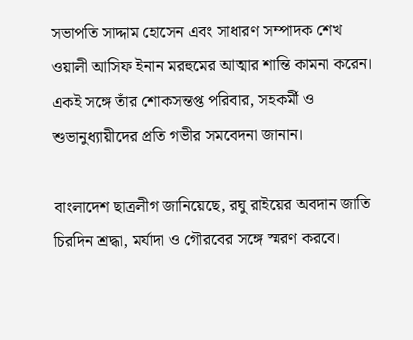সভাপতি সাদ্দাম হোসেন এবং সাধারণ সম্পাদক শেখ ওয়ালী আসিফ ইনান মরহুমের আত্মার শান্তি কামনা করেন। একই সঙ্গে তাঁর শোকসন্তপ্ত পরিবার, সহকর্মী ও শুভানুধ্যায়ীদের প্রতি গভীর সমবেদনা জানান।

বাংলাদেশ ছাত্রলীগ জানিয়েছে, রঘু রাইয়ের অবদান জাতি চিরদিন শ্রদ্ধা, মর্যাদা ও গৌরবের সঙ্গে স্মরণ করবে।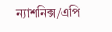ন্যাশনিক্স/এপি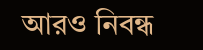আরও নিবন্ধ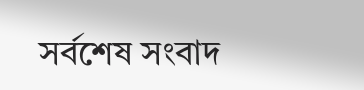সর্বশেষ সংবাদ